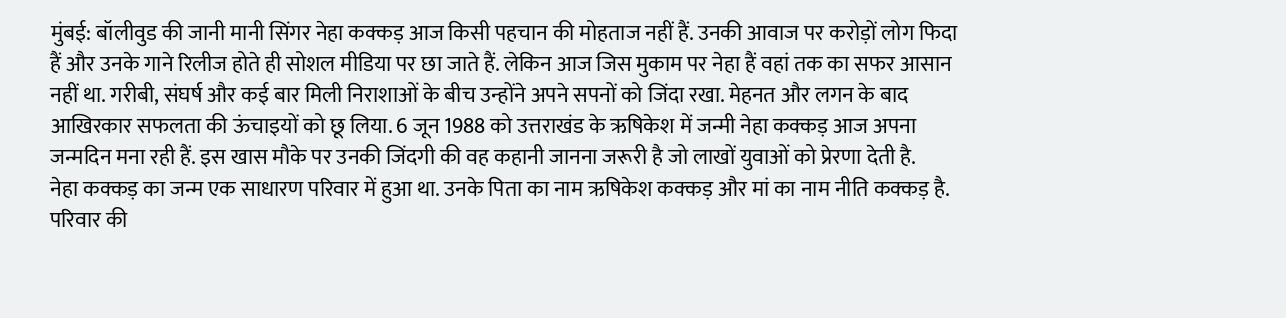मुंबई: बॉलीवुड की जानी मानी सिंगर नेहा कक्कड़ आज किसी पहचान की मोहताज नहीं हैं. उनकी आवाज पर करोड़ों लोग फिदा हैं और उनके गाने रिलीज होते ही सोशल मीडिया पर छा जाते हैं. लेकिन आज जिस मुकाम पर नेहा हैं वहां तक का सफर आसान नहीं था. गरीबी, संघर्ष और कई बार मिली निराशाओं के बीच उन्होंने अपने सपनों को जिंदा रखा. मेहनत और लगन के बाद आखिरकार सफलता की ऊंचाइयों को छू लिया. 6 जून 1988 को उत्तराखंड के ऋषिकेश में जन्मी नेहा कक्कड़ आज अपना जन्मदिन मना रही हैं. इस खास मौके पर उनकी जिंदगी की वह कहानी जानना जरूरी है जो लाखों युवाओं को प्रेरणा देती है.
नेहा कक्कड़ का जन्म एक साधारण परिवार में हुआ था. उनके पिता का नाम ऋषिकेश कक्कड़ और मां का नाम नीति कक्कड़ है. परिवार की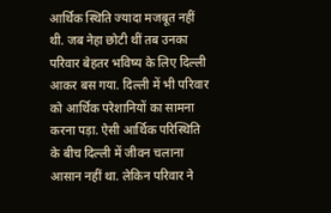आर्थिक स्थिति ज्यादा मजबूत नहीं थी. जब नेहा छोटी थीं तब उनका परिवार बेहतर भविष्य के लिए दिल्ली आकर बस गया. दिल्ली में भी परिवार को आर्थिक परेशानियों का सामना करना पड़ा. ऐसी आर्थिक परिस्थिति के बीच दिल्ली में जीवन चलाना आसान नहीं था. लेकिन परिवार ने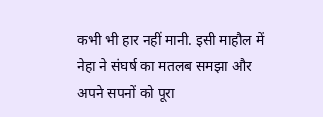कभी भी हार नहीं मानी. इसी माहौल में नेहा ने संघर्ष का मतलब समझा और अपने सपनों को पूरा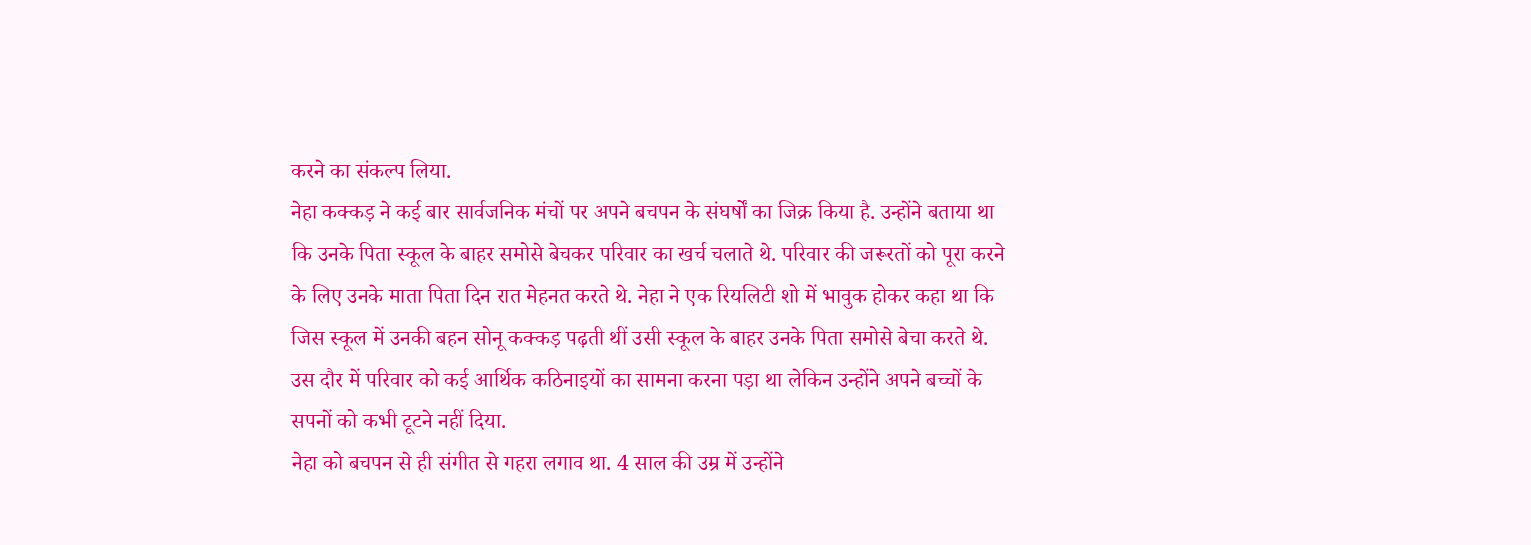करने का संकल्प लिया.
नेहा कक्कड़ ने कई बार सार्वजनिक मंचों पर अपने बचपन के संघर्षों का जिक्र किया है. उन्होंने बताया था कि उनके पिता स्कूल के बाहर समोसे बेचकर परिवार का खर्च चलाते थे. परिवार की जरूरतों को पूरा करने के लिए उनके माता पिता दिन रात मेहनत करते थे. नेहा ने एक रियलिटी शो में भावुक होकर कहा था कि जिस स्कूल में उनकी बहन सोनू कक्कड़ पढ़ती थीं उसी स्कूल के बाहर उनके पिता समोसे बेचा करते थे. उस दौर में परिवार को कई आर्थिक कठिनाइयों का सामना करना पड़ा था लेकिन उन्होंने अपने बच्चों के सपनों को कभी टूटने नहीं दिया.
नेहा को बचपन से ही संगीत से गहरा लगाव था. 4 साल की उम्र में उन्होंने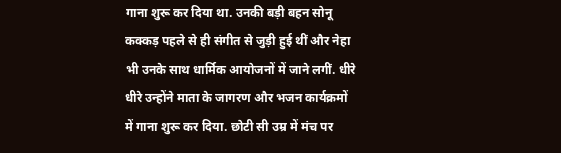गाना शुरू कर दिया था. उनकी बड़ी बहन सोनू कक्कड़ पहले से ही संगीत से जुड़ी हुई थीं और नेहा भी उनके साथ धार्मिक आयोजनों में जाने लगीं. धीरे धीरे उन्होंने माता के जागरण और भजन कार्यक्रमों में गाना शुरू कर दिया. छोटी सी उम्र में मंच पर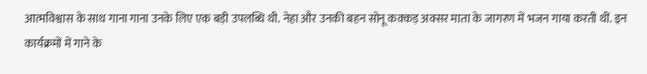आत्मविश्वास के साथ गाना गाना उनके लिए एक बड़ी उपलब्धि थी. नेहा और उनकी बहन सोनू कक्कड़ अक्सर माता के जागरण में भजन गाया करती थीं. इन कार्यक्रमों में गाने के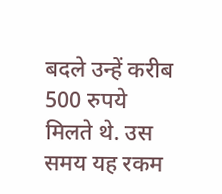बदले उन्हें करीब 500 रुपये मिलते थे. उस समय यह रकम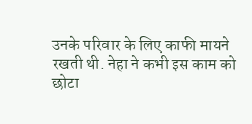उनके परिवार के लिए काफी मायने रखती थी. नेहा ने कभी इस काम को छोटा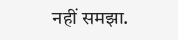नहीं समझा.